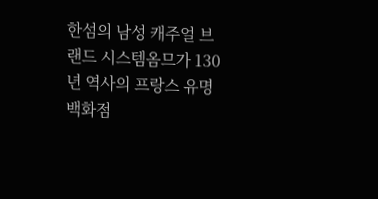한섬의 남성 캐주얼 브랜드 시스템옴므가 130년 역사의 프랑스 유명 백화점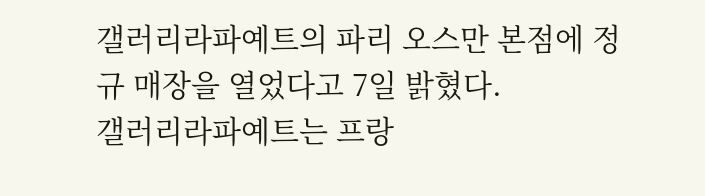갤러리라파예트의 파리 오스만 본점에 정규 매장을 열었다고 7일 밝혔다.
갤러리라파예트는 프랑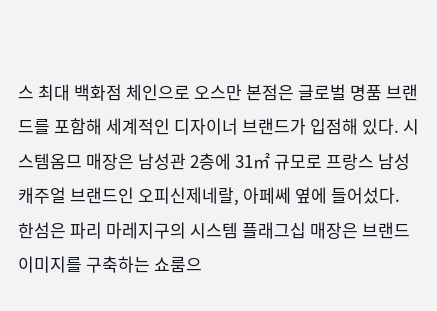스 최대 백화점 체인으로 오스만 본점은 글로벌 명품 브랜드를 포함해 세계적인 디자이너 브랜드가 입점해 있다. 시스템옴므 매장은 남성관 2층에 31㎡ 규모로 프랑스 남성 캐주얼 브랜드인 오피신제네랄, 아페쎄 옆에 들어섰다.
한섬은 파리 마레지구의 시스템 플래그십 매장은 브랜드 이미지를 구축하는 쇼룸으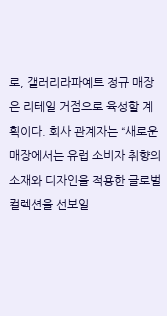로, 갤러리라파예트 정규 매장은 리테일 거점으로 육성할 계획이다. 회사 관계자는 “새로운 매장에서는 유럽 소비자 취향의 소재와 디자인을 적용한 글로벌 컬렉션을 선보일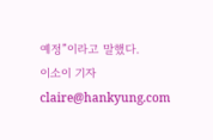예정”이라고 말했다.
이소이 기자 claire@hankyung.com